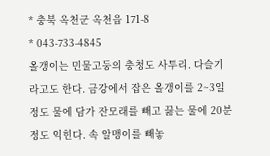* 충북 옥천군 옥천읍 171-8
* 043-733-4845
올갱이는 민물고둥의 충청도 사투리. 다슬기라고도 한다. 금강에서 잡은 올갱이를 2~3일 정도 물에 담가 잔모래를 빼고 끓는 물에 20분 정도 익힌다. 속 알맹이를 빼놓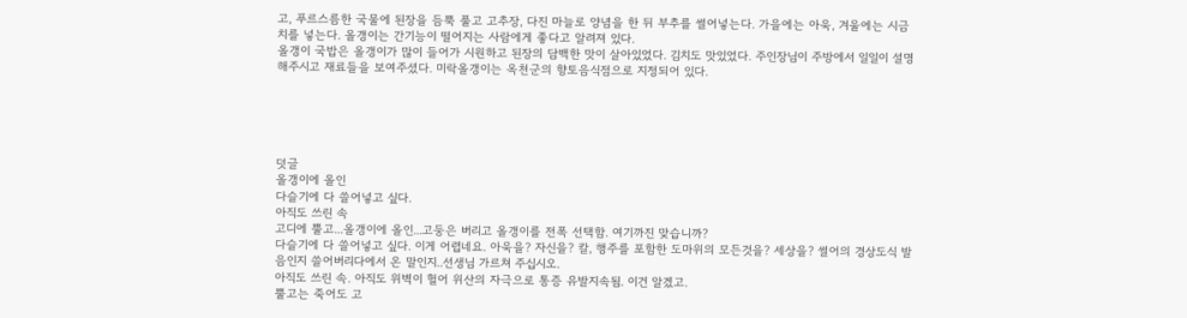고, 푸르스름한 국물에 된장을 듬뿍 풀고 고추장, 다진 마늘로 양념을 한 뒤 부추를 썰어넣는다. 가을에는 아욱, 겨울에는 시금치를 넣는다. 올갱이는 간기능이 떨어지는 사람에게 좋다고 알려져 있다.
올갱이 국밥은 올갱이가 많이 들어가 시원하고 된장의 담백한 맛이 살아있었다. 김치도 맛있었다. 주인장님이 주방에서 일일이 설명해주시고 재료들을 보여주셨다. 미락올갱이는 옥천군의 향토음식점으로 지정되어 있다.





덧글
올갱이에 올인
다슬기에 다 쓸어넣고 싶다.
아직도 쓰린 속
고디에 뿔고...올갱이에 올인...고둥은 버리고 올갱이를 전폭 선택함. 여기까진 맞습니까?
다슬기에 다 쓸어넣고 싶다. 이게 어렵네요. 아욱을? 자신을? 칼, 행주를 포함한 도마위의 모든것을? 세상을? 썰어의 경상도식 발음인지 쓸어버리다에서 온 말인지..선생님 가르쳐 주십시오.
아직도 쓰린 속. 아직도 위벽이 헐어 위산의 자극으로 통증 유발지속됨. 이건 알겠고.
뿔고는 죽어도 고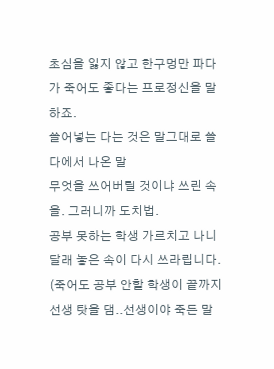초심을 잃지 않고 한구멍만 파다가 죽어도 좋다는 프로정신을 말하죠.
쓸어넣는 다는 것은 말그대로 쓸다에서 나온 말
무엇을 쓰어버릴 것이냐 쓰린 속을. 그러니까 도치법.
공부 못하는 학생 가르치고 나니
달래 놓은 속이 다시 쓰라립니다.
(죽어도 공부 안할 학생이 끝까지 선생 탓을 댐..선생이야 죽든 말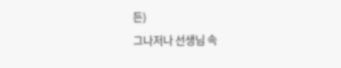든)
그나저나 선생님 속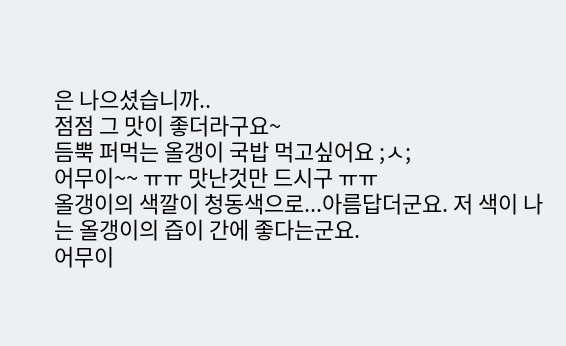은 나으셨습니까..
점점 그 맛이 좋더라구요~
듬뿍 퍼먹는 올갱이 국밥 먹고싶어요 ;ㅅ;
어무이~~ ㅠㅠ 맛난것만 드시구 ㅠㅠ
올갱이의 색깔이 청동색으로...아름답더군요. 저 색이 나는 올갱이의 즙이 간에 좋다는군요.
어무이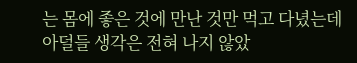는 몸에 좋은 것에 만난 것만 먹고 다녔는데 아덜들 생각은 전혀 나지 않았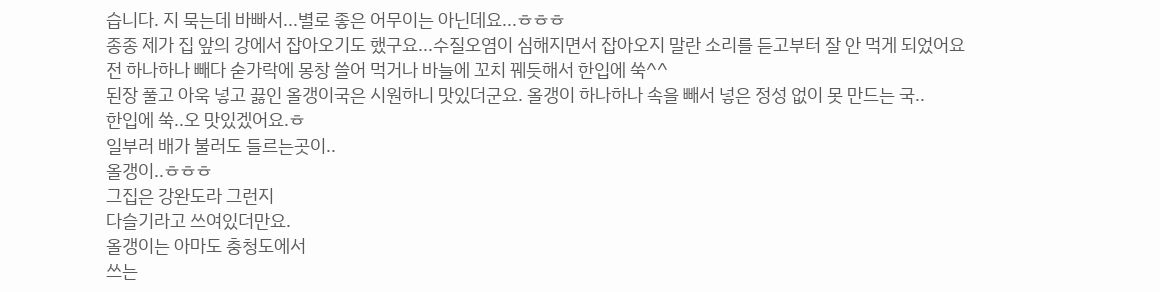습니다. 지 묵는데 바빠서...별로 좋은 어무이는 아닌데요...ㅎㅎㅎ
종종 제가 집 앞의 강에서 잡아오기도 했구요...수질오염이 심해지면서 잡아오지 말란 소리를 듣고부터 잘 안 먹게 되었어요
전 하나하나 빼다 숟가락에 몽창 쓸어 먹거나 바늘에 꼬치 꿰듯해서 한입에 쑥^^
된장 풀고 아욱 넣고 끓인 올갱이국은 시원하니 맛있더군요. 올갱이 하나하나 속을 빼서 넣은 정성 없이 못 만드는 국..
한입에 쑥..오 맛있겠어요.ㅎ
일부러 배가 불러도 들르는곳이..
올갱이..ㅎㅎㅎ
그집은 강완도라 그런지
다슬기라고 쓰여있더만요.
올갱이는 아마도 충청도에서
쓰는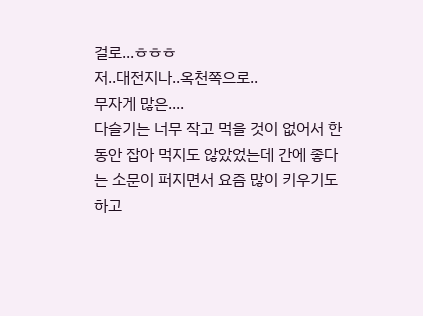걸로...ㅎㅎㅎ
저..대전지나..옥천쪽으로..
무자게 많은....
다슬기는 너무 작고 먹을 것이 없어서 한동안 잡아 먹지도 않았었는데 간에 좋다는 소문이 퍼지면서 요즘 많이 키우기도 하고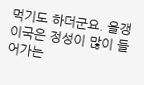먹기도 하더군요. 올갱이국은 정성이 많이 들어가는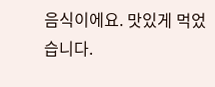음식이에요. 맛있게 먹었습니다.